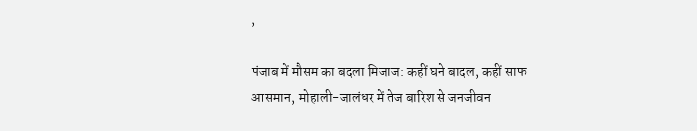,

पंजाब में मौसम का बदला मिजाज: कहीं घने बादल, कहीं साफ आसमान, मोहाली-जालंधर में तेज बारिश से जनजीवन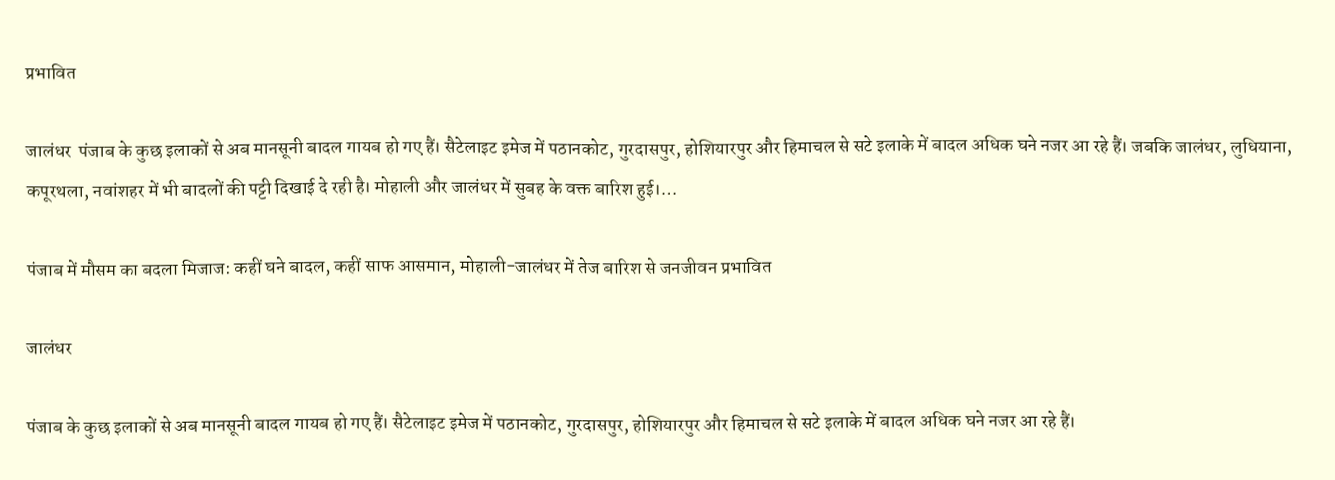प्रभावित

जालंधर  पंजाब के कुछ इलाकों से अब मानसूनी बादल गायब हो गए हैं। सैटेलाइट इमेज में पठानकोट, गुरदासपुर, होशियारपुर और हिमाचल से सटे इलाके में बादल अधिक घने नजर आ रहे हैं। जबकि जालंधर, लुधियाना, कपूरथला, नवांशहर में भी बादलों की पट्टी दिखाई दे रही है। मोहाली और जालंधर में सुबह के वक्त बारिश हुई।…

पंजाब में मौसम का बदला मिजाज: कहीं घने बादल, कहीं साफ आसमान, मोहाली-जालंधर में तेज बारिश से जनजीवन प्रभावित

जालंधर

पंजाब के कुछ इलाकों से अब मानसूनी बादल गायब हो गए हैं। सैटेलाइट इमेज में पठानकोट, गुरदासपुर, होशियारपुर और हिमाचल से सटे इलाके में बादल अधिक घने नजर आ रहे हैं।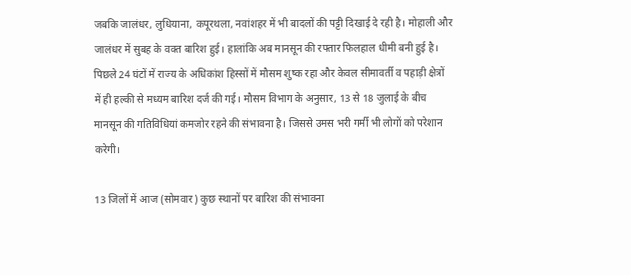जबकि जालंधर, लुधियाना, कपूरथला, नवांशहर में भी बादलों की पट्टी दिखाई दे रही है। मोहाली और जालंधर में सुबह के वक्त बारिश हुई। हालांकि अब मानसून की रफ्तार फिलहाल धीमी बनी हुई है। पिछले 24 घंटों में राज्य के अधिकांश हिस्सों में मौसम शुष्क रहा और केवल सीमावर्ती व पहाड़ी क्षेत्रों में ही हल्की से मध्यम बारिश दर्ज की गई। मौसम विभाग के अनुसार, 13 से 18 जुलाई के बीच मानसून की गतिविधियां कमजोर रहने की संभावना है। जिससे उमस भरी गर्मी भी लोगों को परेशान करेगी।

13 जिलों में आज (सोमवार) कुछ स्थानों पर बारिश की संभावना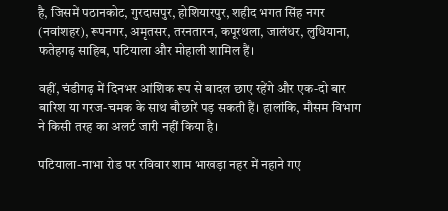है, जिसमें पठानकोट, गुरदासपुर, होशियारपुर, शहीद भगत सिंह नगर (नवांशहर), रूपनगर, अमृतसर, तरनतारन, कपूरथला, जालंधर, लुधियाना, फतेहगढ़ साहिब, पटियाला और मोहाली शामिल हैं।

वहीं, चंडीगढ़ में दिनभर आंशिक रूप से बादल छाए रहेंगे और एक-दो बार बारिश या गरज-चमक के साथ बौछारें पड़ सकती हैं। हालांकि, मौसम विभाग ने किसी तरह का अलर्ट जारी नहीं किया है।

पटियाला-नाभा रोड पर रविवार शाम भाखड़ा नहर में नहाने गए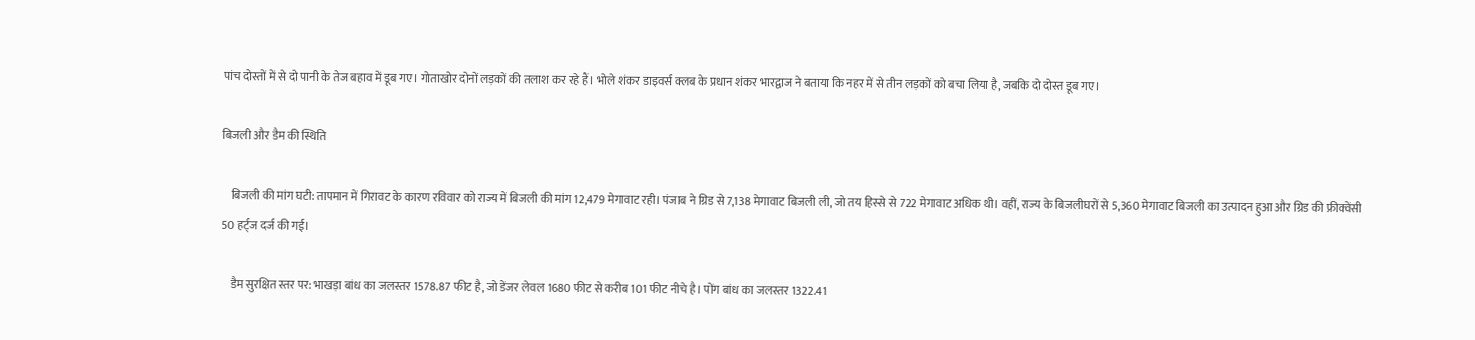पांच दोस्तों में से दो पानी के तेज बहाव में डूब गए। गोताखोर दोनों लड़कों की तलाश कर रहे हैं। भोले शंकर डाइवर्स क्लब के प्रधान शंकर भारद्वाज ने बताया कि नहर में से तीन लड़कों को बचा लिया है, जबकि दो दोस्त डूब गए।

बिजली और डैम की स्थिति

    बिजली की मांग घटी: तापमान में गिरावट के कारण रविवार को राज्य में बिजली की मांग 12,479 मेगावाट रही। पंजाब ने ग्रिड से 7,138 मेगावाट बिजली ली, जो तय हिस्से से 722 मेगावाट अधिक थी। वहीं, राज्य के बिजलीघरों से 5,360 मेगावाट बिजली का उत्पादन हुआ और ग्रिड की फ्रीक्वेंसी 50 हर्ट्ज दर्ज की गई।

    डैम सुरक्षित स्तर पर: भाखड़ा बांध का जलस्तर 1578.87 फीट है, जो डेंजर लेवल 1680 फीट से करीब 101 फीट नीचे है। पोंग बांध का जलस्तर 1322.41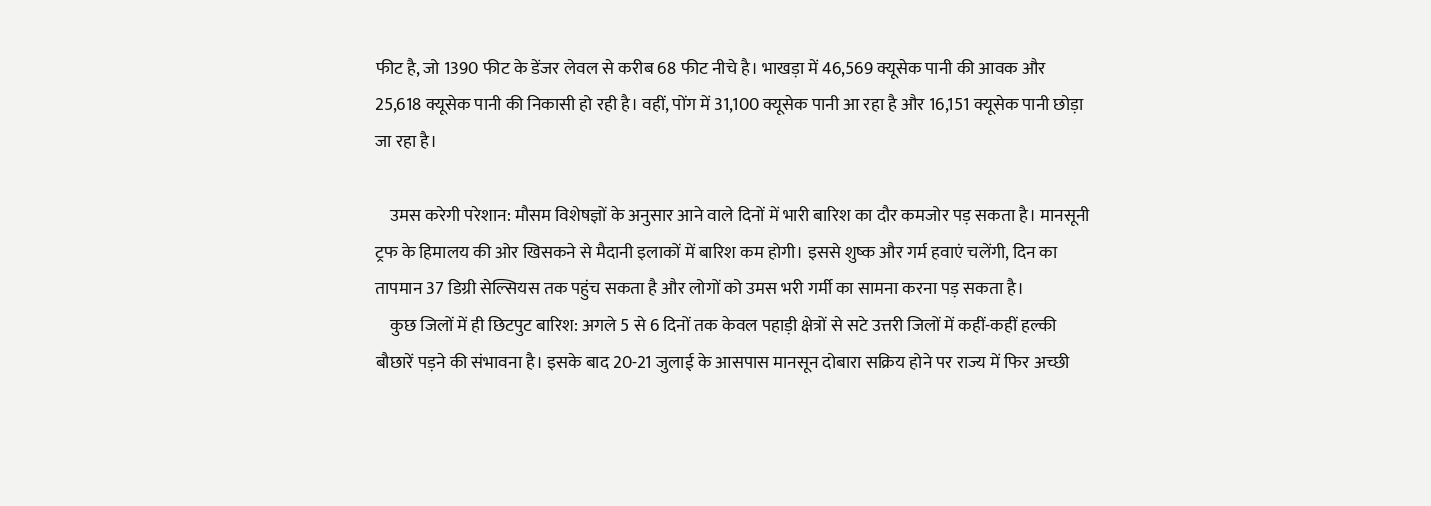फीट है, जो 1390 फीट के डेंजर लेवल से करीब 68 फीट नीचे है। भाखड़ा में 46,569 क्यूसेक पानी की आवक और 25,618 क्यूसेक पानी की निकासी हो रही है। वहीं, पोंग में 31,100 क्यूसेक पानी आ रहा है और 16,151 क्यूसेक पानी छोड़ा जा रहा है।

    उमस करेगी परेशान: मौसम विशेषज्ञों के अनुसार आने वाले दिनों में भारी बारिश का दौर कमजोर पड़ सकता है। मानसूनी ट्रफ के हिमालय की ओर खिसकने से मैदानी इलाकों में बारिश कम होगी। इससे शुष्क और गर्म हवाएं चलेंगी, दिन का तापमान 37 डिग्री सेल्सियस तक पहुंच सकता है और लोगों को उमस भरी गर्मी का सामना करना पड़ सकता है।
    कुछ जिलों में ही छिटपुट बारिश: अगले 5 से 6 दिनों तक केवल पहाड़ी क्षेत्रों से सटे उत्तरी जिलों में कहीं-कहीं हल्की बौछारें पड़ने की संभावना है। इसके बाद 20-21 जुलाई के आसपास मानसून दोबारा सक्रिय होने पर राज्य में फिर अच्छी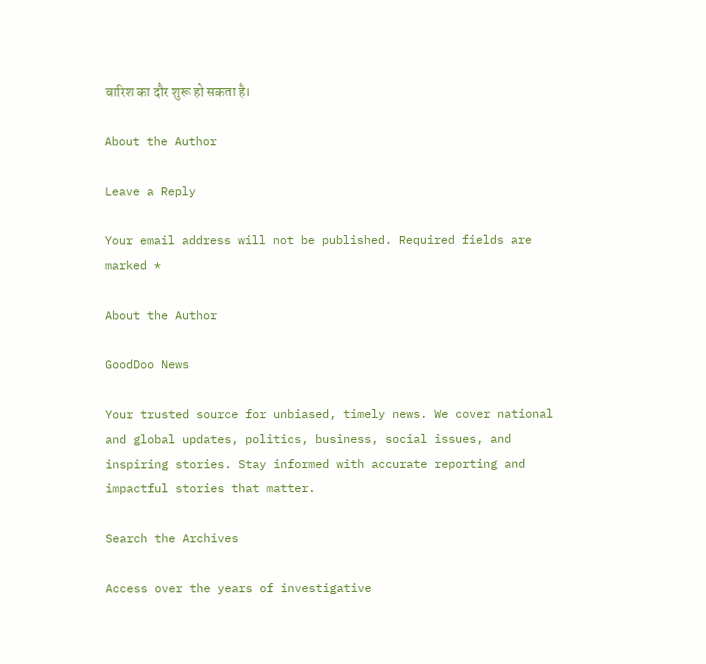बारिश का दौर शुरू हो सकता है।

About the Author

Leave a Reply

Your email address will not be published. Required fields are marked *

About the Author

GoodDoo News

Your trusted source for unbiased, timely news. We cover national and global updates, politics, business, social issues, and inspiring stories. Stay informed with accurate reporting and impactful stories that matter.

Search the Archives

Access over the years of investigative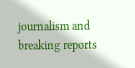journalism and breaking reports